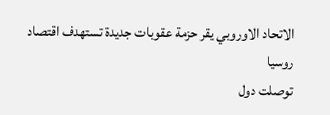الاتحاد الاوروبي يقر حزمة عقوبات جديدة تستهدف اقتصاد روسيا
توصلت دول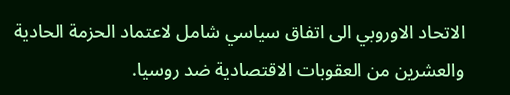الاتحاد الاوروبي الى اتفاق سياسي شامل لاعتماد الحزمة الحادية والعشرين من العقوبات الاقتصادية ضد روسيا.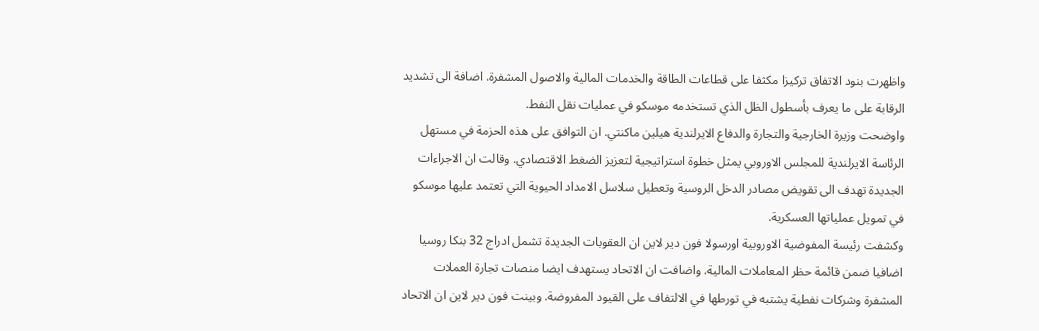واظهرت بنود الاتفاق تركيزا مكثفا على قطاعات الطاقة والخدمات المالية والاصول المشفرة. اضافة الى تشديد الرقابة على ما يعرف بأسطول الظل الذي تستخدمه موسكو في عمليات نقل النفط.
واوضحت وزيرة الخارجية والتجارة والدفاع الايرلندية هيلين ماكنتي. ان التوافق على هذه الحزمة في مستهل الرئاسة الايرلندية للمجلس الاوروبي يمثل خطوة استراتيجية لتعزيز الضغط الاقتصادي. وقالت ان الاجراءات الجديدة تهدف الى تقويض مصادر الدخل الروسية وتعطيل سلاسل الامداد الحيوية التي تعتمد عليها موسكو في تمويل عملياتها العسكرية.
وكشفت رئيسة المفوضية الاوروبية اورسولا فون دير لاين ان العقوبات الجديدة تشمل ادراج 32 بنكا روسيا اضافيا ضمن قائمة حظر المعاملات المالية. واضافت ان الاتحاد يستهدف ايضا منصات تجارة العملات المشفرة وشركات نفطية يشتبه في تورطها في الالتفاف على القيود المفروضة. وبينت فون دير لاين ان الاتحاد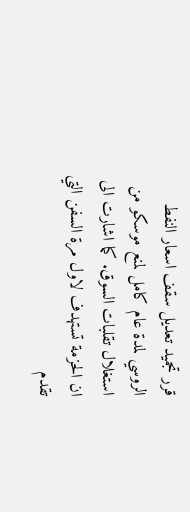قرر تجميد تعديل سقف اسعار النفط الروسي لمدة عام كامل لمنع موسكو من استغلال تقلبات السوق. كما اشارت الى ان الحزمة تستهدف لاول مرة السفن التي تقدم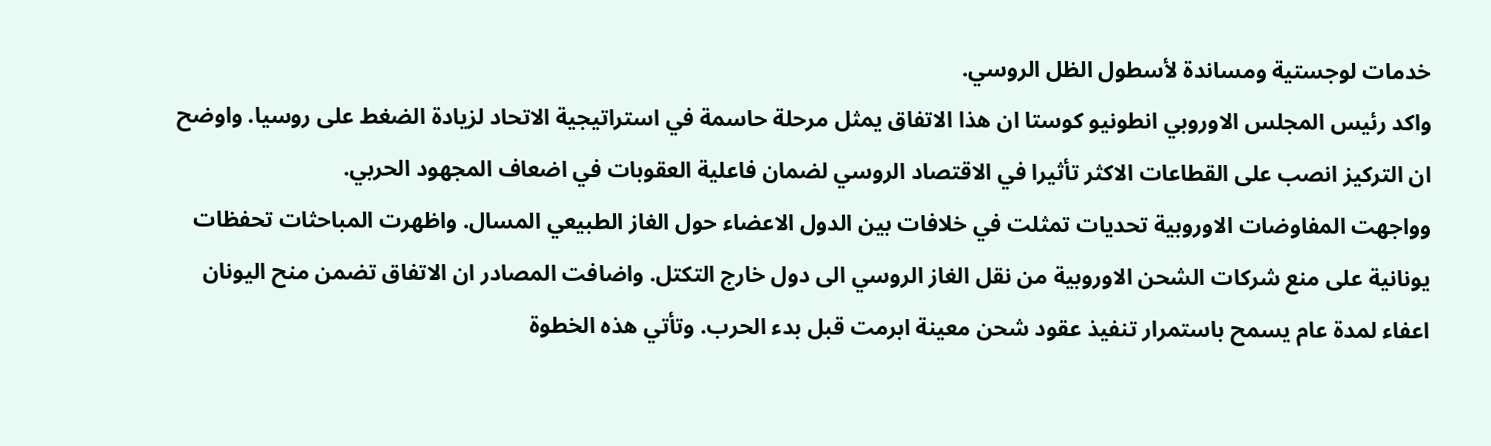خدمات لوجستية ومساندة لأسطول الظل الروسي.
واكد رئيس المجلس الاوروبي انطونيو كوستا ان هذا الاتفاق يمثل مرحلة حاسمة في استراتيجية الاتحاد لزيادة الضغط على روسيا. واوضح ان التركيز انصب على القطاعات الاكثر تأثيرا في الاقتصاد الروسي لضمان فاعلية العقوبات في اضعاف المجهود الحربي.
وواجهت المفاوضات الاوروبية تحديات تمثلت في خلافات بين الدول الاعضاء حول الغاز الطبيعي المسال. واظهرت المباحثات تحفظات يونانية على منع شركات الشحن الاوروبية من نقل الغاز الروسي الى دول خارج التكتل. واضافت المصادر ان الاتفاق تضمن منح اليونان اعفاء لمدة عام يسمح باستمرار تنفيذ عقود شحن معينة ابرمت قبل بدء الحرب. وتأتي هذه الخطوة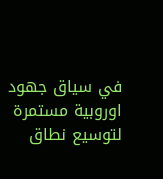في سياق جهود اوروبية مستمرة لتوسيع نطاق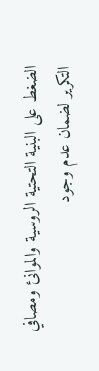الضغط على البنية التحتية الروسية والموانئ ومصافي التكرير لضمان عدم وجود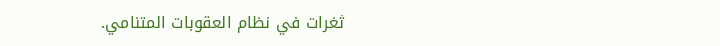ثغرات في نظام العقوبات المتنامي.